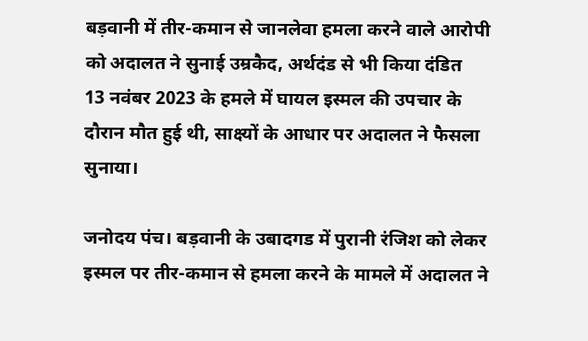बड़वानी में तीर-कमान से जानलेवा हमला करने वाले आरोपी को अदालत ने सुनाई उम्रकैद, अर्थदंड से भी किया दंडित
13 नवंबर 2023 के हमले में घायल इस्मल की उपचार के दौरान मौत हुई थी, साक्ष्यों के आधार पर अदालत ने फैसला सुनाया।

जनोदय पंच। बड़वानी के उबादगड में पुरानी रंजिश को लेकर इस्मल पर तीर-कमान से हमला करने के मामले में अदालत ने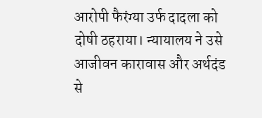आरोपी फैरंग्या उर्फ दादला को दोषी ठहराया। न्यायालय ने उसे आजीवन कारावास और अर्थदंड से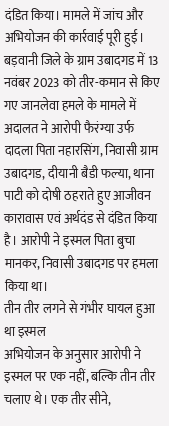दंडित किया। मामले में जांच और अभियोजन की कार्रवाई पूरी हुई।
बड़वानी जिले के ग्राम उबादगड में 13 नवंबर 2023 को तीर-कमान से किए गए जानलेवा हमले के मामले में अदालत ने आरोपी फैरंग्या उर्फ दादला पिता नहारसिंग, निवासी ग्राम उबादगड, दीयानी बैडी फल्या, थाना पाटी को दोषी ठहराते हुए आजीवन कारावास एवं अर्थदंड से दंडित किया है। आरोपी ने इस्मल पिता बुचा मानकर, निवासी उबादगड पर हमला किया था।
तीन तीर लगने से गंभीर घायल हुआ था इस्मल
अभियोजन के अनुसार आरोपी ने इस्मल पर एक नहीं, बल्कि तीन तीर चलाए थे। एक तीर सीने,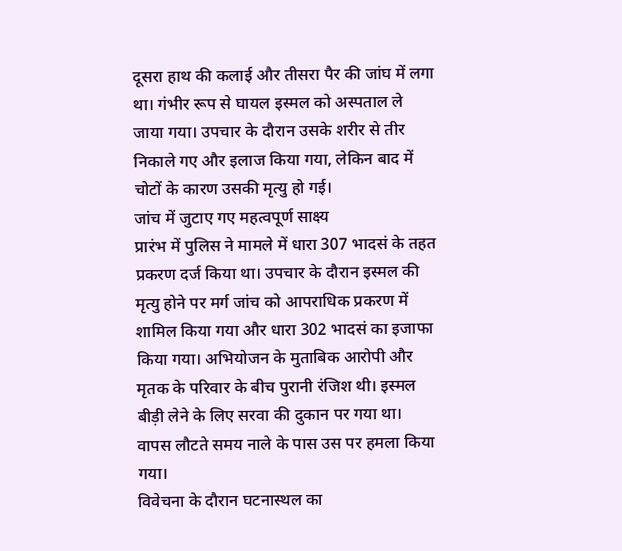दूसरा हाथ की कलाई और तीसरा पैर की जांघ में लगा था। गंभीर रूप से घायल इस्मल को अस्पताल ले जाया गया। उपचार के दौरान उसके शरीर से तीर निकाले गए और इलाज किया गया, लेकिन बाद में चोटों के कारण उसकी मृत्यु हो गई।
जांच में जुटाए गए महत्वपूर्ण साक्ष्य
प्रारंभ में पुलिस ने मामले में धारा 307 भादसं के तहत प्रकरण दर्ज किया था। उपचार के दौरान इस्मल की मृत्यु होने पर मर्ग जांच को आपराधिक प्रकरण में शामिल किया गया और धारा 302 भादसं का इजाफा किया गया। अभियोजन के मुताबिक आरोपी और मृतक के परिवार के बीच पुरानी रंजिश थी। इस्मल बीड़ी लेने के लिए सरवा की दुकान पर गया था। वापस लौटते समय नाले के पास उस पर हमला किया गया।
विवेचना के दौरान घटनास्थल का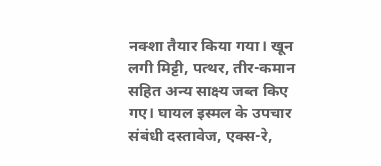नक्शा तैयार किया गया। खून लगी मिट्टी, पत्थर, तीर-कमान सहित अन्य साक्ष्य जब्त किए गए। घायल इस्मल के उपचार संबंधी दस्तावेज, एक्स-रे,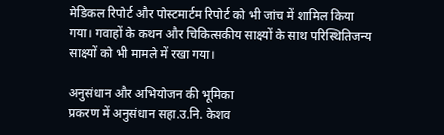मेडिकल रिपोर्ट और पोस्टमार्टम रिपोर्ट को भी जांच में शामिल किया गया। गवाहों के कथन और चिकित्सकीय साक्ष्यों के साथ परिस्थितिजन्य साक्ष्यों को भी मामले में रखा गया।

अनुसंधान और अभियोजन की भूमिका
प्रकरण में अनुसंधान सहा.उ.नि. केशव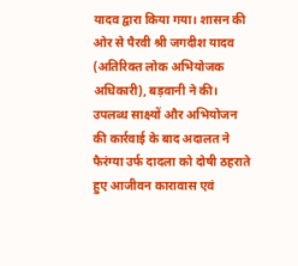यादव द्वारा किया गया। शासन की ओर से पैरवी श्री जगदीश यादव (अतिरिक्त लोक अभियोजक अधिकारी), बड़वानी ने की। उपलब्ध साक्ष्यों और अभियोजन की कार्रवाई के बाद अदालत ने फैरंग्या उर्फ दादला को दोषी ठहराते हुए आजीवन कारावास एवं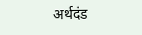अर्थदंड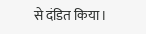से दंडित किया।